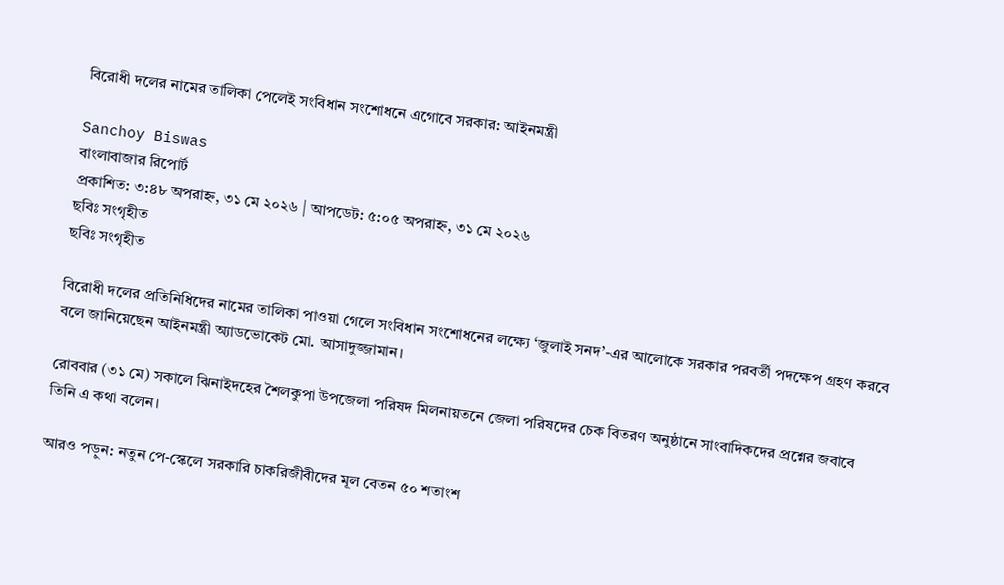বিরোধী দলের নামের তালিকা পেলেই সংবিধান সংশোধনে এগোবে সরকার: আইনমন্ত্রী

Sanchoy Biswas
বাংলাবাজার রিপোর্ট
প্রকাশিত: ৩:৪৮ অপরাহ্ন, ৩১ মে ২০২৬ | আপডেট: ৫:০৫ অপরাহ্ন, ৩১ মে ২০২৬
ছবিঃ সংগৃহীত
ছবিঃ সংগৃহীত

বিরোধী দলের প্রতিনিধিদের নামের তালিকা পাওয়া গেলে সংবিধান সংশোধনের লক্ষ্যে ‘জুলাই সনদ’-এর আলোকে সরকার পরবর্তী পদক্ষেপ গ্রহণ করবে বলে জানিয়েছেন আইনমন্ত্রী অ্যাডভোকেট মো. আসাদুজ্জামান।

রোববার (৩১ মে) সকালে ঝিনাইদহের শৈলকুপা উপজেলা পরিষদ মিলনায়তনে জেলা পরিষদের চেক বিতরণ অনুষ্ঠানে সাংবাদিকদের প্রশ্নের জবাবে তিনি এ কথা বলেন।

আরও পড়ুন: নতুন পে-স্কেলে সরকারি চাকরিজীবীদের মূল বেতন ৫০ শতাংশ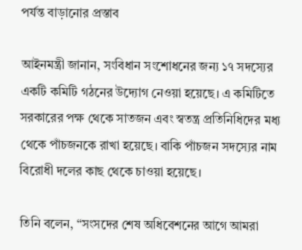পর্যন্ত বাড়ানোর প্রস্তাব

আইনমন্ত্রী জানান, সংবিধান সংশোধনের জন্য ১৭ সদস্যের একটি কমিটি গঠনের উদ্যোগ নেওয়া হয়েছে। এ কমিটিতে সরকারের পক্ষ থেকে সাতজন এবং স্বতন্ত্র প্রতিনিধিদের মধ্য থেকে পাঁচজনকে রাখা হয়েছে। বাকি পাঁচজন সদস্যের নাম বিরোধী দলের কাছ থেকে চাওয়া হয়েছে।

তিনি বলেন, “সংসদের শেষ অধিবেশনের আগে আমরা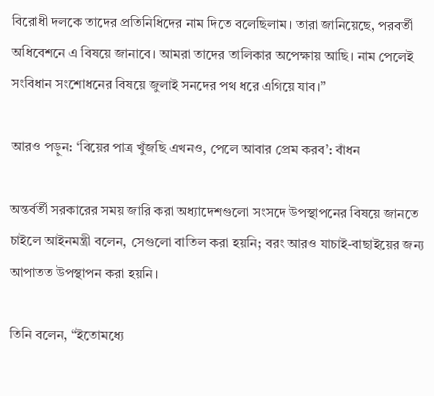বিরোধী দলকে তাদের প্রতিনিধিদের নাম দিতে বলেছিলাম। তারা জানিয়েছে, পরবর্তী অধিবেশনে এ বিষয়ে জানাবে। আমরা তাদের তালিকার অপেক্ষায় আছি। নাম পেলেই সংবিধান সংশোধনের বিষয়ে জুলাই সনদের পথ ধরে এগিয়ে যাব।”

আরও পড়ুন: ‘বিয়ের পাত্র খুঁজছি এখনও, পেলে আবার প্রেম করব’: বাঁধন

অন্তর্বর্তী সরকারের সময় জারি করা অধ্যাদেশগুলো সংসদে উপস্থাপনের বিষয়ে জানতে চাইলে আইনমন্ত্রী বলেন, সেগুলো বাতিল করা হয়নি; বরং আরও যাচাই-বাছাইয়ের জন্য আপাতত উপস্থাপন করা হয়নি।

তিনি বলেন, “ইতোমধ্যে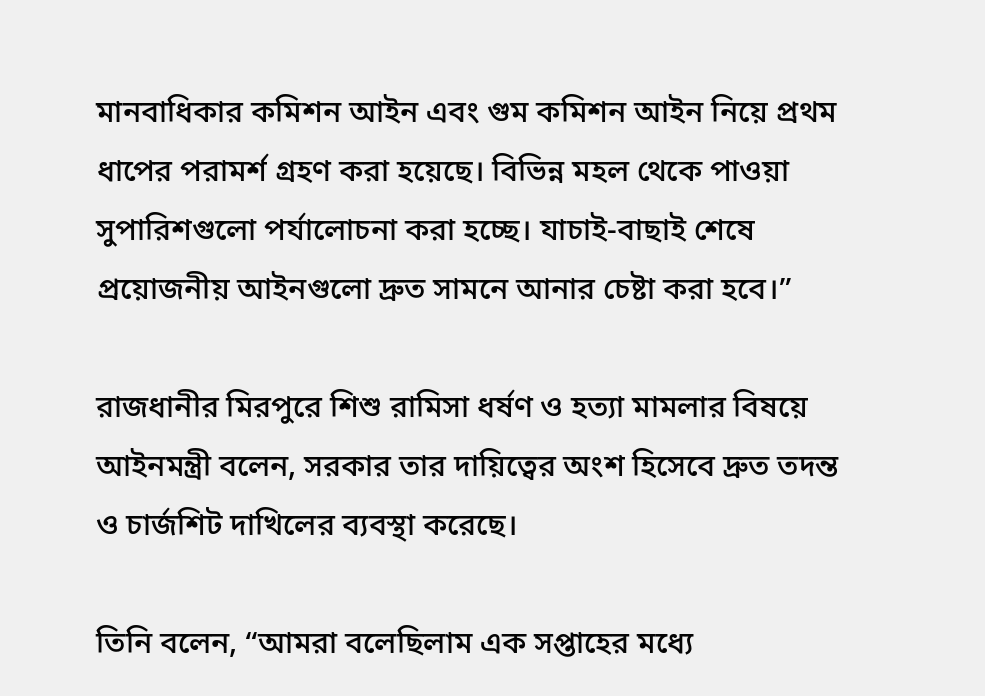মানবাধিকার কমিশন আইন এবং গুম কমিশন আইন নিয়ে প্রথম ধাপের পরামর্শ গ্রহণ করা হয়েছে। বিভিন্ন মহল থেকে পাওয়া সুপারিশগুলো পর্যালোচনা করা হচ্ছে। যাচাই-বাছাই শেষে প্রয়োজনীয় আইনগুলো দ্রুত সামনে আনার চেষ্টা করা হবে।”

রাজধানীর মিরপুরে শিশু রামিসা ধর্ষণ ও হত্যা মামলার বিষয়ে আইনমন্ত্রী বলেন, সরকার তার দায়িত্বের অংশ হিসেবে দ্রুত তদন্ত ও চার্জশিট দাখিলের ব্যবস্থা করেছে।

তিনি বলেন, “আমরা বলেছিলাম এক সপ্তাহের মধ্যে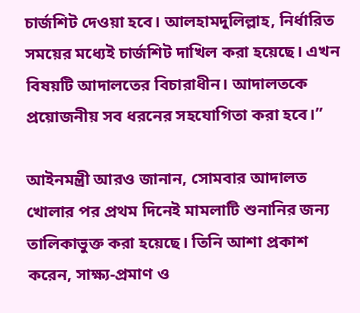চার্জশিট দেওয়া হবে। আলহামদুলিল্লাহ, নির্ধারিত সময়ের মধ্যেই চার্জশিট দাখিল করা হয়েছে। এখন বিষয়টি আদালতের বিচারাধীন। আদালতকে প্রয়োজনীয় সব ধরনের সহযোগিতা করা হবে।”

আইনমন্ত্রী আরও জানান, সোমবার আদালত খোলার পর প্রথম দিনেই মামলাটি শুনানির জন্য তালিকাভুক্ত করা হয়েছে। তিনি আশা প্রকাশ করেন, সাক্ষ্য-প্রমাণ ও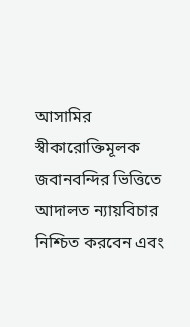আসামির স্বীকারোক্তিমূলক জবানবন্দির ভিত্তিতে আদালত ন্যায়বিচার নিশ্চিত করবেন এবং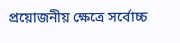প্রয়োজনীয় ক্ষেত্রে সর্বোচ্চ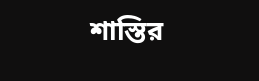শাস্তির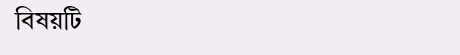বিষয়টি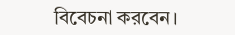বিবেচনা করবেন।